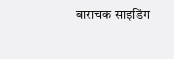बाराचक साइडिंग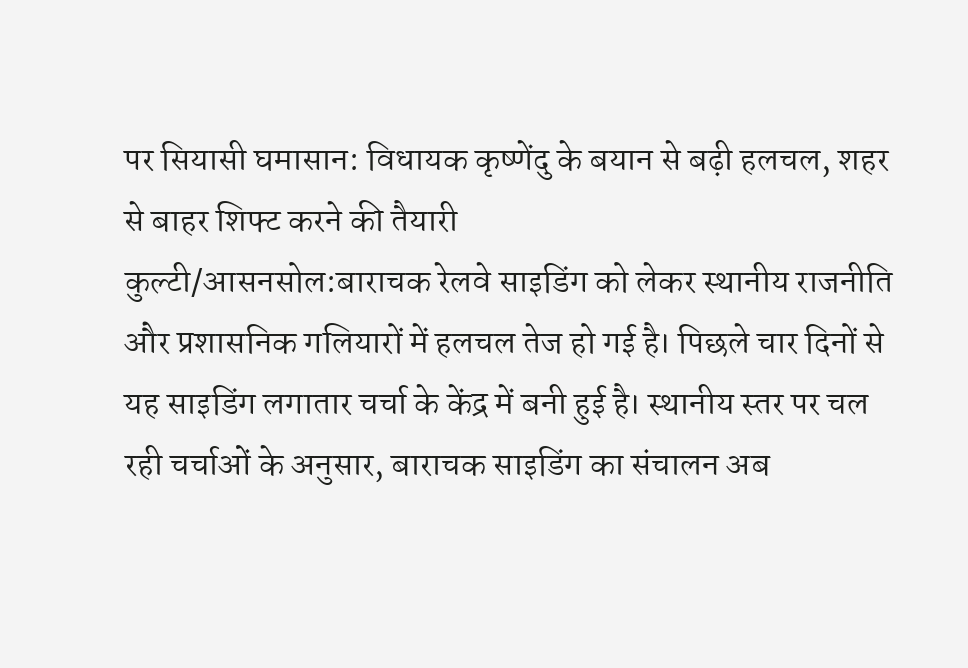पर सियासी घमासान: विधायक कृष्णेंदु के बयान से बढ़ी हलचल, शहर से बाहर शिफ्ट करने की तैयारी
कुल्टी/आसनसोल:बाराचक रेलवे साइडिंग को लेकर स्थानीय राजनीति और प्रशासनिक गलियारों में हलचल तेज हो गई है। पिछले चार दिनों से यह साइडिंग लगातार चर्चा के केंद्र में बनी हुई है। स्थानीय स्तर पर चल रही चर्चाओं के अनुसार, बाराचक साइडिंग का संचालन अब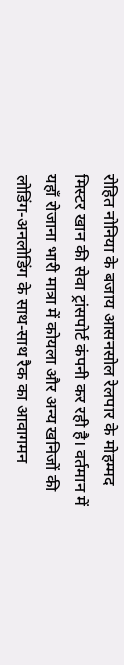रोहित नोनिया के बजाय आसनसोल रेलपार के मोहम्मद मिस्टर खान की सेवा ट्रांसपोर्ट कंपनी कर रही है। वर्तमान में यहाँ रोजाना भारी मात्रा में कोयला और अन्य खनिजों की लोडिंग-अनलोडिंग के साथ-साथ रैक का आवागमन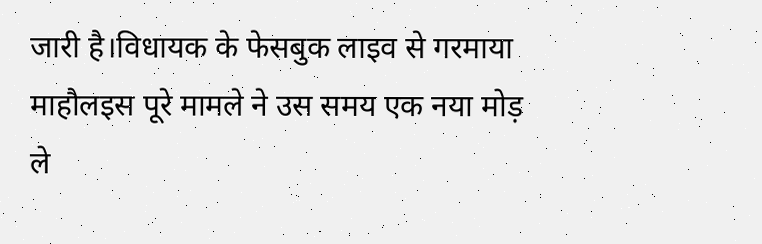जारी है।विधायक के फेसबुक लाइव से गरमाया माहौलइस पूरे मामले ने उस समय एक नया मोड़ ले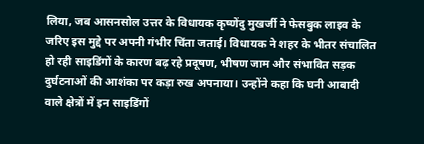लिया, जब आसनसोल उत्तर के विधायक कृष्णेंदु मुखर्जी ने फेसबुक लाइव के जरिए इस मुद्दे पर अपनी गंभीर चिंता जताई। विधायक ने शहर के भीतर संचालित हो रही साइडिंगों के कारण बढ़ रहे प्रदूषण, भीषण जाम और संभावित सड़क दुर्घटनाओं की आशंका पर कड़ा रुख अपनाया। उन्होंने कहा कि घनी आबादी वाले क्षेत्रों में इन साइडिंगों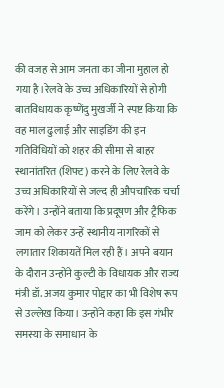की वजह से आम जनता का जीना मुहाल हो गया है।रेलवे के उच्च अधिकारियों से होगी बातविधायक कृष्णेंदु मुखर्जी ने स्पष्ट किया कि वह माल ढुलाई और साइडिंग की इन गतिविधियों को शहर की सीमा से बाहर स्थानांतरित (शिफ्ट) करने के लिए रेलवे के उच्च अधिकारियों से जल्द ही औपचारिक चर्चा करेंगे। उन्होंने बताया कि प्रदूषण और ट्रैफिक जाम को लेकर उन्हें स्थानीय नागरिकों से लगातार शिकायतें मिल रही हैं। अपने बयान के दौरान उन्होंने कुल्टी के विधायक और राज्य मंत्री डॉ. अजय कुमार पोद्दार का भी विशेष रूप से उल्लेख किया। उन्होंने कहा कि इस गंभीर समस्या के समाधान के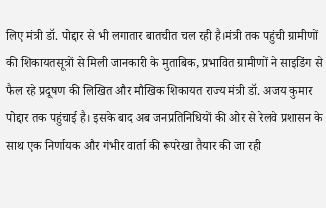लिए मंत्री डॉ. पोद्दार से भी लगातार बातचीत चल रही है।मंत्री तक पहुंची ग्रामीणों की शिकायतसूत्रों से मिली जानकारी के मुताबिक, प्रभावित ग्रामीणों ने साइडिंग से फैल रहे प्रदूषण की लिखित और मौखिक शिकायत राज्य मंत्री डॉ. अजय कुमार पोद्दार तक पहुंचाई है। इसके बाद अब जनप्रतिनिधियों की ओर से रेलवे प्रशासन के साथ एक निर्णायक और गंभीर वार्ता की रूपरेखा तैयार की जा रही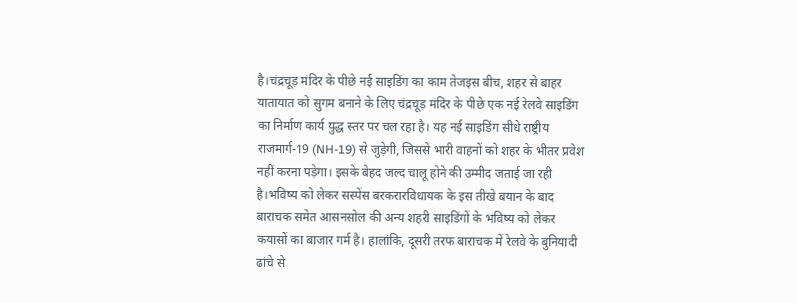है।चंद्रचूड़ मंदिर के पीछे नई साइडिंग का काम तेजइस बीच, शहर से बाहर यातायात को सुगम बनाने के लिए चंद्रचूड़ मंदिर के पीछे एक नई रेलवे साइडिंग का निर्माण कार्य युद्ध स्तर पर चल रहा है। यह नई साइडिंग सीधे राष्ट्रीय राजमार्ग-19 (NH-19) से जुड़ेगी, जिससे भारी वाहनों को शहर के भीतर प्रवेश नहीं करना पड़ेगा। इसके बेहद जल्द चालू होने की उम्मीद जताई जा रही है।भविष्य को लेकर सस्पेंस बरकरारविधायक के इस तीखे बयान के बाद बाराचक समेत आसनसोल की अन्य शहरी साइडिंगों के भविष्य को लेकर कयासों का बाजार गर्म है। हालांकि, दूसरी तरफ बाराचक में रेलवे के बुनियादी ढांचे से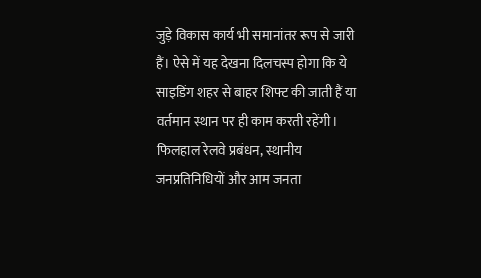जुड़े विकास कार्य भी समानांतर रूप से जारी हैं। ऐसे में यह देखना दिलचस्प होगा कि ये साइडिंग शहर से बाहर शिफ्ट की जाती हैं या वर्तमान स्थान पर ही काम करती रहेंगी। फिलहाल रेलवे प्रबंधन, स्थानीय जनप्रतिनिधियों और आम जनता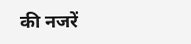की नजरें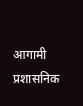आगामी प्रशासनिक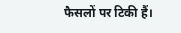फैसलों पर टिकी हैं।